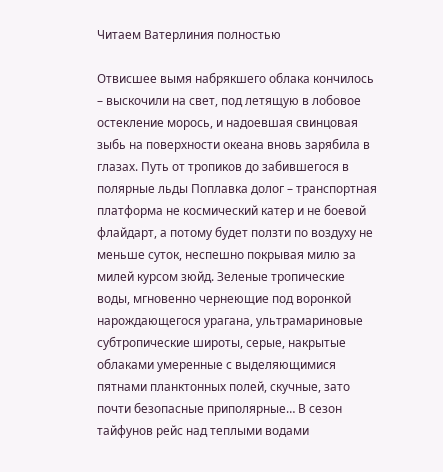Читаем Ватерлиния полностью

Отвисшее вымя набрякшего облака кончилось – выскочили на свет, под летящую в лобовое остекление морось, и надоевшая свинцовая зыбь на поверхности океана вновь зарябила в глазах. Путь от тропиков до забившегося в полярные льды Поплавка долог – транспортная платформа не космический катер и не боевой флайдарт, а потому будет ползти по воздуху не меньше суток, неспешно покрывая милю за милей курсом зюйд. Зеленые тропические воды, мгновенно чернеющие под воронкой нарождающегося урагана, ультрамариновые субтропические широты, серые, накрытые облаками умеренные с выделяющимися пятнами планктонных полей, скучные, зато почти безопасные приполярные… В сезон тайфунов рейс над теплыми водами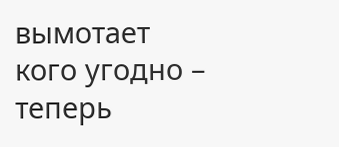вымотает кого угодно – теперь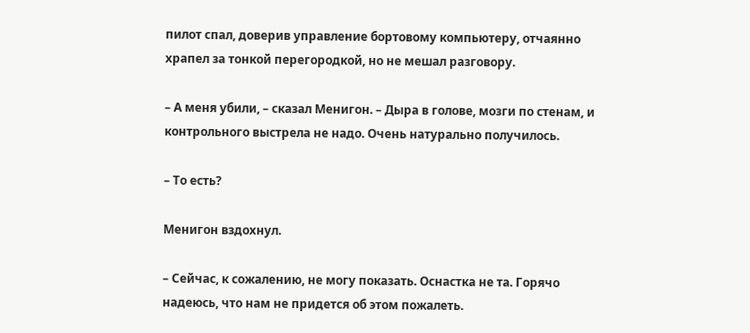пилот спал, доверив управление бортовому компьютеру, отчаянно храпел за тонкой перегородкой, но не мешал разговору.

– А меня убили, – сказал Менигон. – Дыра в голове, мозги по стенам, и контрольного выстрела не надо. Очень натурально получилось.

– То есть?

Менигон вздохнул.

– Сейчас, к сожалению, не могу показать. Оснастка не та. Горячо надеюсь, что нам не придется об этом пожалеть.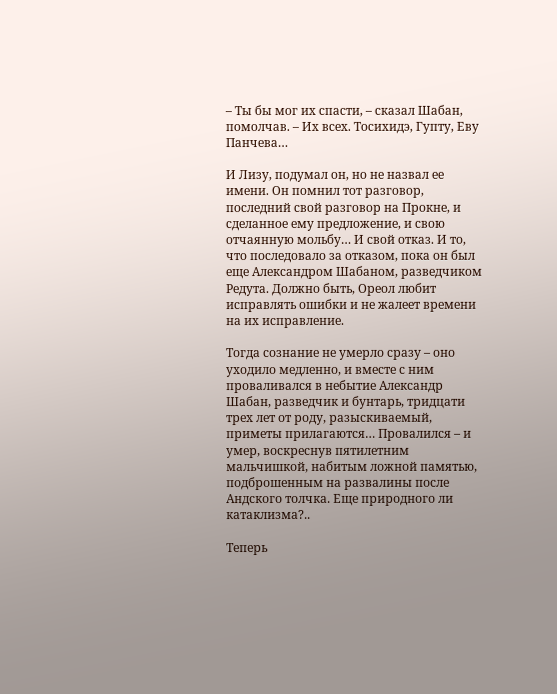– Ты бы мог их спасти, – сказал Шабан, помолчав. – Их всех. Тосихидэ, Гупту, Еву Панчева…

И Лизу, подумал он, но не назвал ее имени. Он помнил тот разговор, последний свой разговор на Прокне, и сделанное ему предложение, и свою отчаянную мольбу… И свой отказ. И то, что последовало за отказом, пока он был еще Александром Шабаном, разведчиком Редута. Должно быть, Ореол любит исправлять ошибки и не жалеет времени на их исправление.

Тогда сознание не умерло сразу – оно уходило медленно, и вместе с ним проваливался в небытие Александр Шабан, разведчик и бунтарь, тридцати трех лет от роду, разыскиваемый, приметы прилагаются… Провалился – и умер, воскреснув пятилетним мальчишкой, набитым ложной памятью, подброшенным на развалины после Андского толчка. Еще природного ли катаклизма?..

Теперь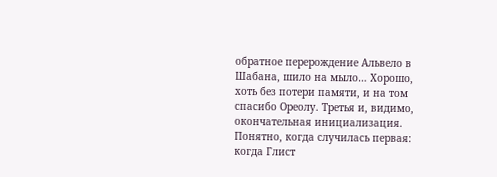обратное перерождение Альвело в Шабана, шило на мыло… Хорошо, хоть без потери памяти, и на том спасибо Ореолу. Третья и, видимо, окончательная инициализация. Понятно, когда случилась первая: когда Глист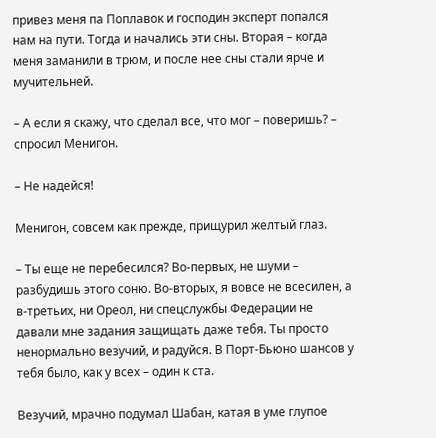привез меня па Поплавок и господин эксперт попался нам на пути. Тогда и начались эти сны. Вторая – когда меня заманили в трюм, и после нее сны стали ярче и мучительней.

– А если я скажу, что сделал все, что мог – поверишь? – спросил Менигон.

– Не надейся!

Менигон, совсем как прежде, прищурил желтый глаз.

– Ты еще не перебесился? Во-первых, не шуми – разбудишь этого соню. Во-вторых, я вовсе не всесилен, а в-третьих, ни Ореол, ни спецслужбы Федерации не давали мне задания защищать даже тебя. Ты просто ненормально везучий, и радуйся. В Порт-Бьюно шансов у тебя было, как у всех – один к ста.

Везучий, мрачно подумал Шабан, катая в уме глупое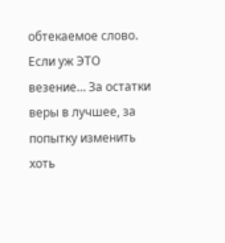обтекаемое слово. Если уж ЭТО везение… За остатки веры в лучшее, за попытку изменить хоть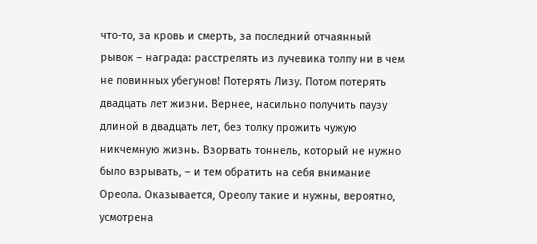что-то, за кровь и смерть, за последний отчаянный рывок – награда: расстрелять из лучевика толпу ни в чем не повинных убегунов! Потерять Лизу. Потом потерять двадцать лет жизни. Вернее, насильно получить паузу длиной в двадцать лет, без толку прожить чужую никчемную жизнь. Взорвать тоннель, который не нужно было взрывать, – и тем обратить на себя внимание Ореола. Оказывается, Ореолу такие и нужны, вероятно, усмотрена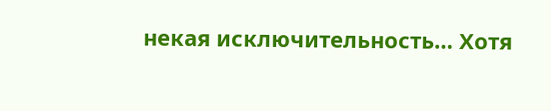некая исключительность… Хотя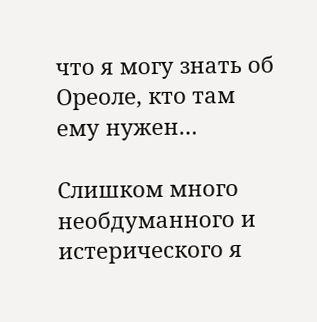что я могу знать об Ореоле, кто там ему нужен…

Слишком много необдуманного и истерического я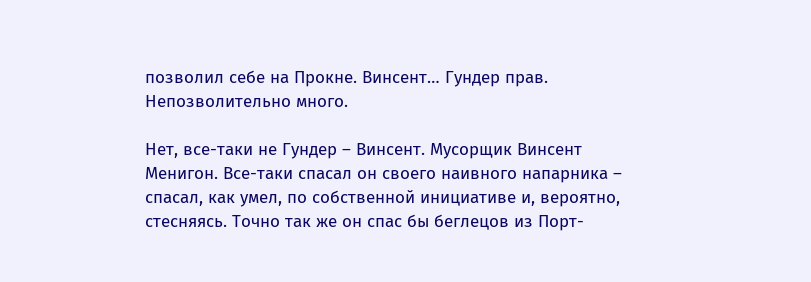позволил себе на Прокне. Винсент… Гундер прав. Непозволительно много.

Нет, все-таки не Гундер – Винсент. Мусорщик Винсент Менигон. Все-таки спасал он своего наивного напарника – спасал, как умел, по собственной инициативе и, вероятно, стесняясь. Точно так же он спас бы беглецов из Порт-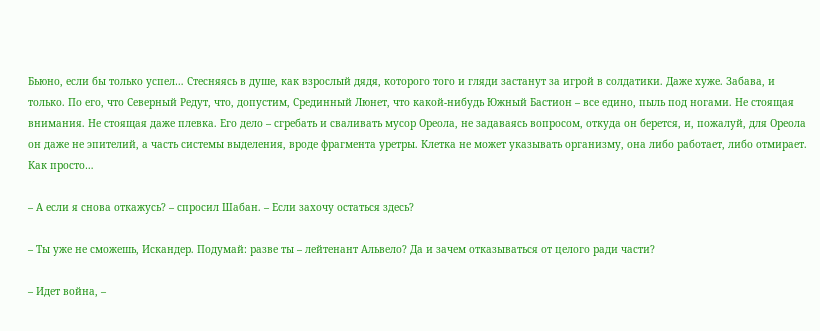Бьюно, если бы только успел… Стесняясь в душе, как взрослый дядя, которого того и гляди застанут за игрой в солдатики. Даже хуже. Забава, и только. По его, что Северный Редут, что, допустим, Срединный Люнет, что какой-нибудь Южный Бастион – все едино, пыль под ногами. Не стоящая внимания. Не стоящая даже плевка. Его дело – сгребать и сваливать мусор Ореола, не задаваясь вопросом, откуда он берется, и, пожалуй, для Ореола он даже не эпителий, а часть системы выделения, вроде фрагмента уретры. Клетка не может указывать организму, она либо работает, либо отмирает. Как просто…

– А если я снова откажусь? – спросил Шабан. – Если захочу остаться здесь?

– Ты уже не сможешь, Искандер. Подумай: разве ты – лейтенант Альвело? Да и зачем отказываться от целого ради части?

– Идет война, –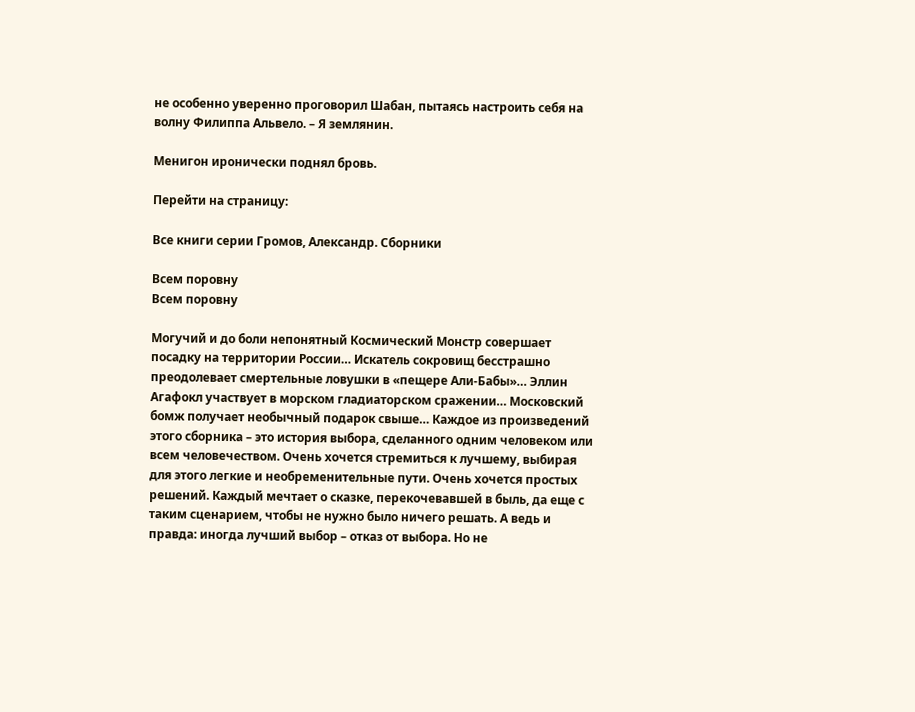не особенно уверенно проговорил Шабан, пытаясь настроить себя на волну Филиппа Альвело. – Я землянин.

Менигон иронически поднял бровь.

Перейти на страницу:

Все книги серии Громов, Александр. Сборники

Всем поровну
Всем поровну

Могучий и до боли непонятный Космический Монстр совершает посадку на территории России… Искатель сокровищ бесстрашно преодолевает смертельные ловушки в «пещере Али-Бабы»… Эллин Агафокл участвует в морском гладиаторском сражении… Московский бомж получает необычный подарок свыше… Каждое из произведений этого сборника – это история выбора, сделанного одним человеком или всем человечеством. Очень хочется стремиться к лучшему, выбирая для этого легкие и необременительные пути. Очень хочется простых решений. Каждый мечтает о сказке, перекочевавшей в быль, да еще с таким сценарием, чтобы не нужно было ничего решать. А ведь и правда: иногда лучший выбор – отказ от выбора. Но не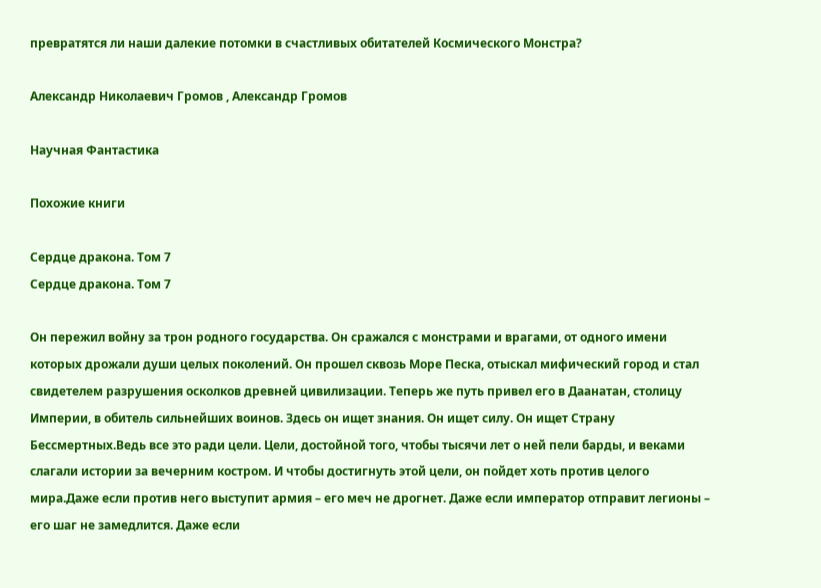превратятся ли наши далекие потомки в счастливых обитателей Космического Монстра?

Александр Николаевич Громов , Александр Громов

Научная Фантастика

Похожие книги

Сердце дракона. Том 7
Сердце дракона. Том 7

Он пережил войну за трон родного государства. Он сражался с монстрами и врагами, от одного имени которых дрожали души целых поколений. Он прошел сквозь Море Песка, отыскал мифический город и стал свидетелем разрушения осколков древней цивилизации. Теперь же путь привел его в Даанатан, столицу Империи, в обитель сильнейших воинов. Здесь он ищет знания. Он ищет силу. Он ищет Страну Бессмертных.Ведь все это ради цели. Цели, достойной того, чтобы тысячи лет о ней пели барды, и веками слагали истории за вечерним костром. И чтобы достигнуть этой цели, он пойдет хоть против целого мира.Даже если против него выступит армия – его меч не дрогнет. Даже если император отправит легионы – его шаг не замедлится. Даже если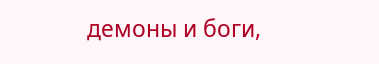демоны и боги,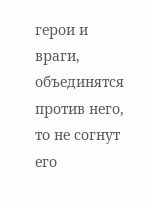герои и враги, объединятся против него, то не согнут его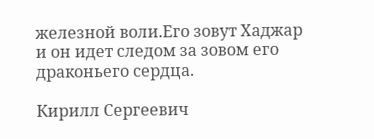железной воли.Его зовут Хаджар и он идет следом за зовом его драконьего сердца.

Кирилл Сергеевич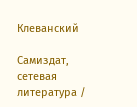Клеванский

Самиздат, сетевая литература /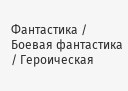Фантастика / Боевая фантастика / Героическая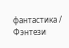фантастика / Фэнтези